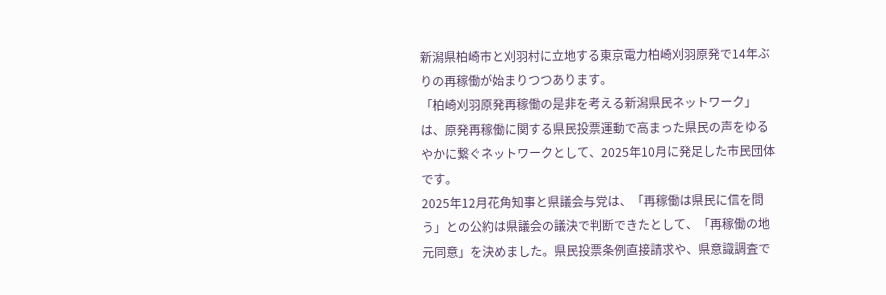新潟県柏崎市と刈羽村に立地する東京電力柏崎刈羽原発で14年ぶりの再稼働が始まりつつあります。
「柏崎刈羽原発再稼働の是非を考える新潟県民ネットワーク」は、原発再稼働に関する県民投票運動で高まった県民の声をゆるやかに繋ぐネットワークとして、2025年10月に発足した市民団体です。
2025年12月花角知事と県議会与党は、「再稼働は県民に信を問う」との公約は県議会の議決で判断できたとして、「再稼働の地元同意」を決めました。県民投票条例直接請求や、県意識調査で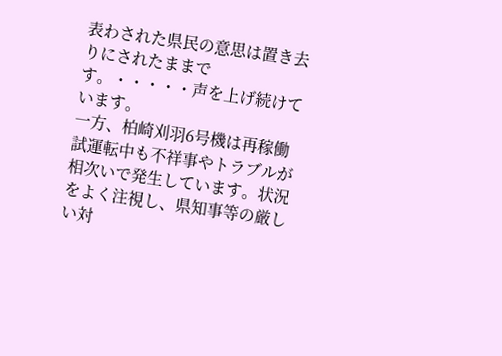表わされた県民の意思は置き去りにされたままです。・・・・・声を上げ続けています。
一方、柏崎刈羽6号機は再稼働試運転中も不祥事やトラブルが相次いで発生しています。状況をよく注視し、県知事等の厳しい対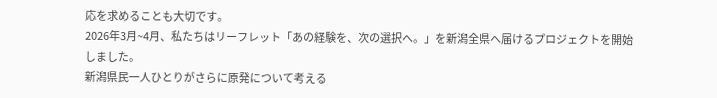応を求めることも大切です。
2026年3月~4月、私たちはリーフレット「あの経験を、次の選択へ。」を新潟全県へ届けるプロジェクトを開始しました。
新潟県民一人ひとりがさらに原発について考える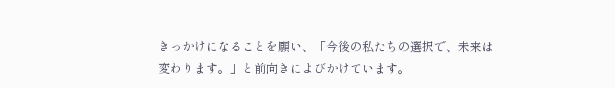きっかけになることを願い、「今後の私たちの選択で、未来は変わります。」と前向きによびかけています。